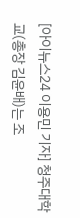[아이뉴스24 이용민 기자] 청주대학교(총장 김윤배)는 조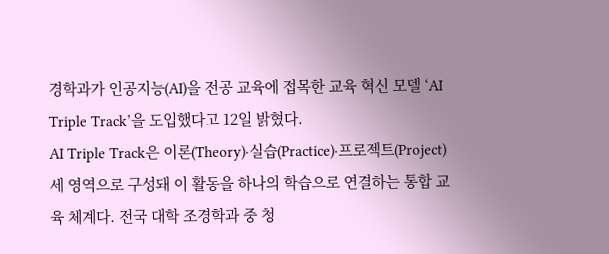경학과가 인공지능(AI)을 전공 교육에 접목한 교육 혁신 모델 ‘AI Triple Track’을 도입했다고 12일 밝혔다.
AI Triple Track은 이론(Theory)·실습(Practice)·프로젝트(Project) 세 영역으로 구성돼 이 활동을 하나의 학습으로 연결하는 통합 교육 체계다. 전국 대학 조경학과 중 청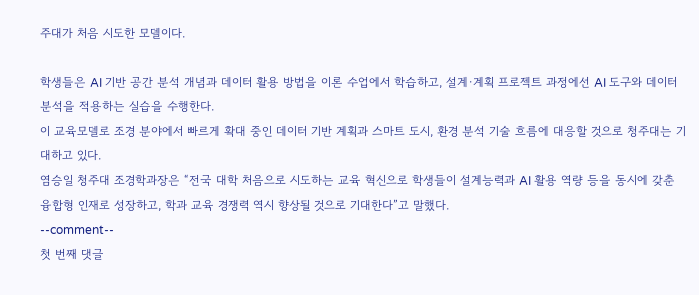주대가 처음 시도한 모델이다.

학생들은 AI 기반 공간 분석 개념과 데이터 활용 방법을 이론 수업에서 학습하고, 설계·계획 프로젝트 과정에선 AI 도구와 데이터 분석을 적용하는 실습을 수행한다.
이 교육모델로 조경 분야에서 빠르게 확대 중인 데이터 기반 계획과 스마트 도시, 환경 분석 기술 흐름에 대응할 것으로 청주대는 기대하고 있다.
염승일 청주대 조경학과장은 “전국 대학 처음으로 시도하는 교육 혁신으로 학생들이 설계능력과 AI 활용 역량 등을 동시에 갖춘 융합형 인재로 성장하고, 학과 교육 경쟁력 역시 향상될 것으로 기대한다”고 말했다.
--comment--
첫 번째 댓글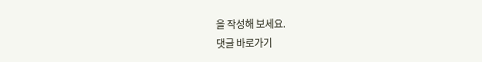을 작성해 보세요.
댓글 바로가기